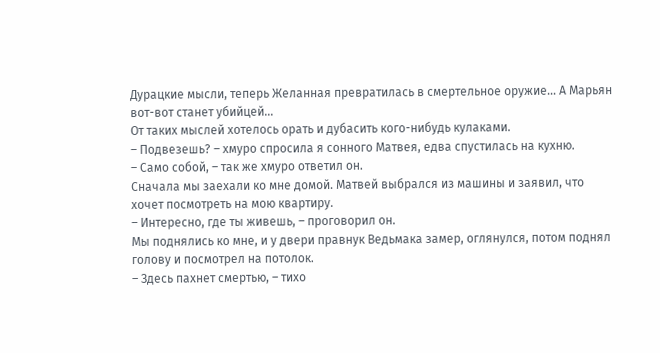Дурацкие мысли, теперь Желанная превратилась в смертельное оружие… А Марьян вот-вот станет убийцей…
От таких мыслей хотелось орать и дубасить кого-нибудь кулаками.
– Подвезешь? – хмуро спросила я сонного Матвея, едва спустилась на кухню.
– Само собой, – так же хмуро ответил он.
Сначала мы заехали ко мне домой. Матвей выбрался из машины и заявил, что хочет посмотреть на мою квартиру.
– Интересно, где ты живешь, – проговорил он.
Мы поднялись ко мне, и у двери правнук Ведьмака замер, оглянулся, потом поднял голову и посмотрел на потолок.
– Здесь пахнет смертью, – тихо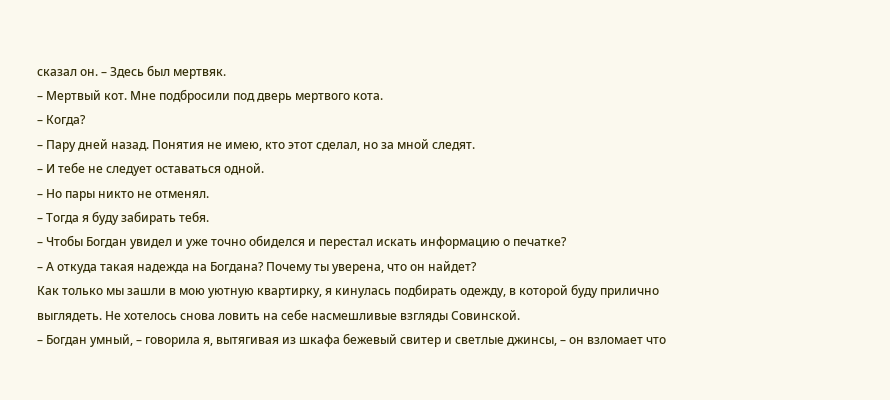сказал он. – Здесь был мертвяк.
– Мертвый кот. Мне подбросили под дверь мертвого кота.
– Когда?
– Пару дней назад. Понятия не имею, кто этот сделал, но за мной следят.
– И тебе не следует оставаться одной.
– Но пары никто не отменял.
– Тогда я буду забирать тебя.
– Чтобы Богдан увидел и уже точно обиделся и перестал искать информацию о печатке?
– А откуда такая надежда на Богдана? Почему ты уверена, что он найдет?
Как только мы зашли в мою уютную квартирку, я кинулась подбирать одежду, в которой буду прилично выглядеть. Не хотелось снова ловить на себе насмешливые взгляды Совинской.
– Богдан умный, – говорила я, вытягивая из шкафа бежевый свитер и светлые джинсы, – он взломает что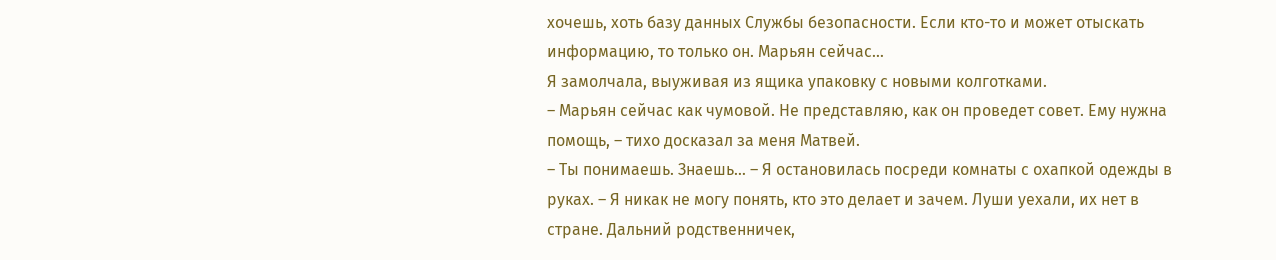хочешь, хоть базу данных Службы безопасности. Если кто-то и может отыскать информацию, то только он. Марьян сейчас…
Я замолчала, выуживая из ящика упаковку с новыми колготками.
– Марьян сейчас как чумовой. Не представляю, как он проведет совет. Ему нужна помощь, – тихо досказал за меня Матвей.
– Ты понимаешь. Знаешь… – Я остановилась посреди комнаты с охапкой одежды в руках. – Я никак не могу понять, кто это делает и зачем. Луши уехали, их нет в стране. Дальний родственничек,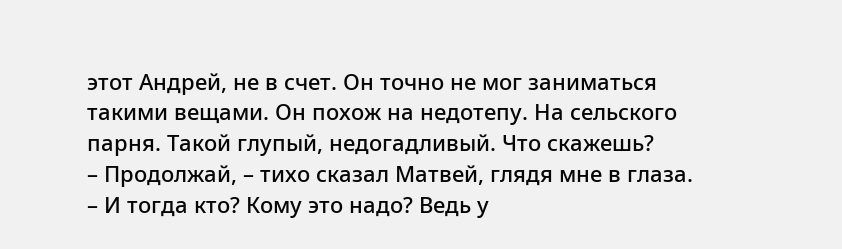этот Андрей, не в счет. Он точно не мог заниматься такими вещами. Он похож на недотепу. На сельского парня. Такой глупый, недогадливый. Что скажешь?
– Продолжай, – тихо сказал Матвей, глядя мне в глаза.
– И тогда кто? Кому это надо? Ведь у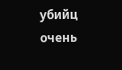убийц очень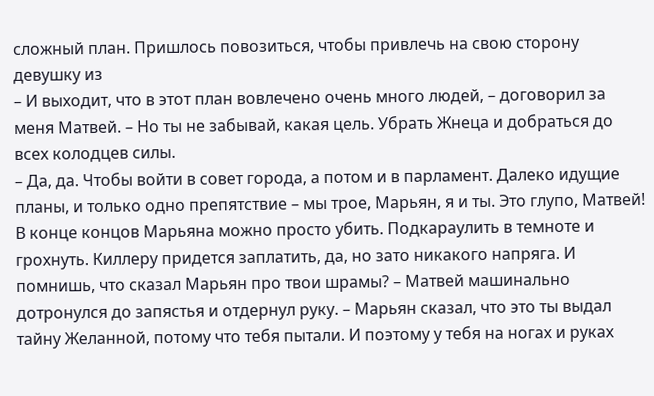сложный план. Пришлось повозиться, чтобы привлечь на свою сторону девушку из
– И выходит, что в этот план вовлечено очень много людей, – договорил за меня Матвей. – Но ты не забывай, какая цель. Убрать Жнеца и добраться до всех колодцев силы.
– Да, да. Чтобы войти в совет города, а потом и в парламент. Далеко идущие планы, и только одно препятствие – мы трое, Марьян, я и ты. Это глупо, Матвей! В конце концов Марьяна можно просто убить. Подкараулить в темноте и грохнуть. Киллеру придется заплатить, да, но зато никакого напряга. И помнишь, что сказал Марьян про твои шрамы? – Матвей машинально дотронулся до запястья и отдернул руку. – Марьян сказал, что это ты выдал тайну Желанной, потому что тебя пытали. И поэтому у тебя на ногах и руках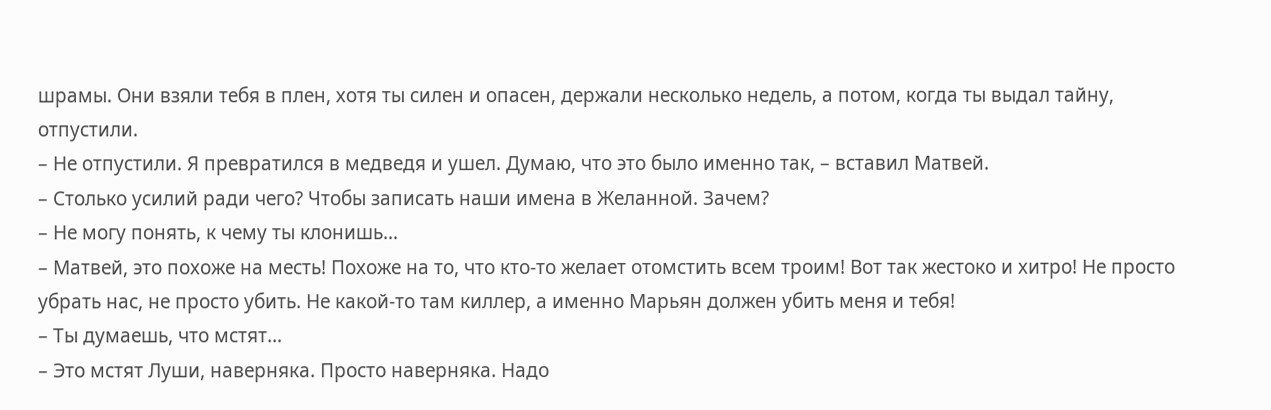шрамы. Они взяли тебя в плен, хотя ты силен и опасен, держали несколько недель, а потом, когда ты выдал тайну, отпустили.
– Не отпустили. Я превратился в медведя и ушел. Думаю, что это было именно так, – вставил Матвей.
– Столько усилий ради чего? Чтобы записать наши имена в Желанной. Зачем?
– Не могу понять, к чему ты клонишь…
– Матвей, это похоже на месть! Похоже на то, что кто-то желает отомстить всем троим! Вот так жестоко и хитро! Не просто убрать нас, не просто убить. Не какой-то там киллер, а именно Марьян должен убить меня и тебя!
– Ты думаешь, что мстят…
– Это мстят Луши, наверняка. Просто наверняка. Надо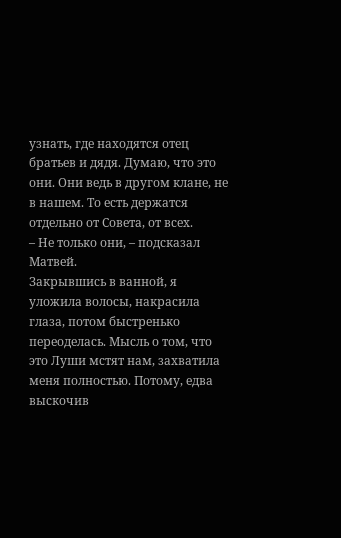узнать, где находятся отец братьев и дядя. Думаю, что это они. Они ведь в другом клане, не в нашем. То есть держатся отдельно от Совета, от всех.
– Не только они, – подсказал Матвей.
Закрывшись в ванной, я уложила волосы, накрасила глаза, потом быстренько переоделась. Мысль о том, что это Луши мстят нам, захватила меня полностью. Потому, едва выскочив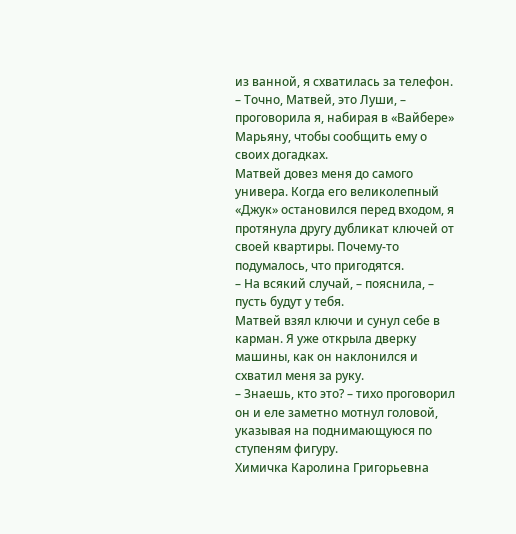из ванной, я схватилась за телефон.
– Точно, Матвей, это Луши, – проговорила я, набирая в «Вайбере» Марьяну, чтобы сообщить ему о своих догадках.
Матвей довез меня до самого универа. Когда его великолепный «Джук» остановился перед входом, я протянула другу дубликат ключей от своей квартиры. Почему-то подумалось, что пригодятся.
– На всякий случай, – пояснила, – пусть будут у тебя.
Матвей взял ключи и сунул себе в карман. Я уже открыла дверку машины, как он наклонился и схватил меня за руку.
– Знаешь, кто это? – тихо проговорил он и еле заметно мотнул головой, указывая на поднимающуюся по ступеням фигуру.
Химичка Каролина Григорьевна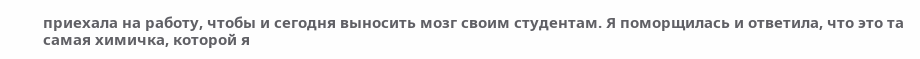приехала на работу, чтобы и сегодня выносить мозг своим студентам. Я поморщилась и ответила, что это та самая химичка, которой я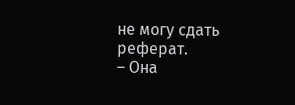не могу сдать реферат.
– Она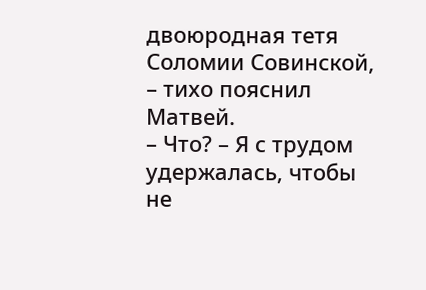двоюродная тетя Соломии Совинской, – тихо пояснил Матвей.
– Что? – Я с трудом удержалась, чтобы не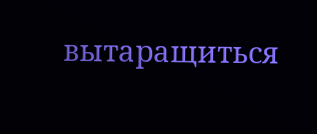вытаращиться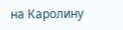на Каролину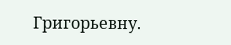Григорьевну.